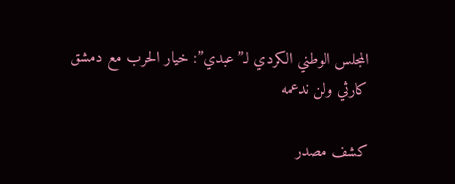المجلس الوطني الكردي لـ”عبدي”: خيار الحرب مع دمشق كارثي ولن ندعمه

كشف مصدر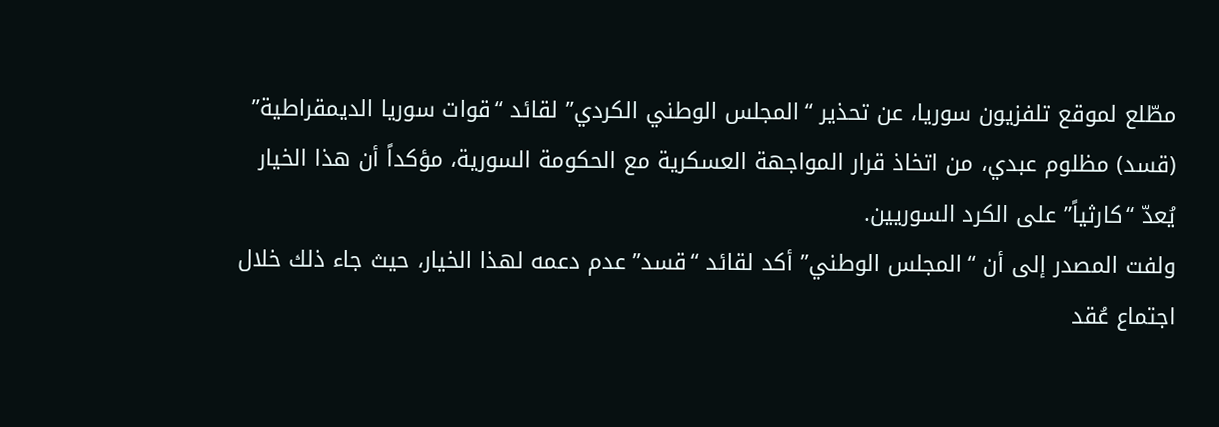مطّلع لموقع تلفزيون سوريا، عن تحذير “المجلس الوطني الكردي” لقائد “قوات سوريا الديمقراطية” (قسد) مظلوم عبدي، من اتخاذ قرار المواجهة العسكرية مع الحكومة السورية، مؤكداً أن هذا الخيار يُعدّ “كارثياً” على الكرد السوريين.
ولفت المصدر إلى أن “المجلس الوطني” أكد لقائد “قسد” عدم دعمه لهذا الخيار، حيث جاء ذلك خلال اجتماع عُقد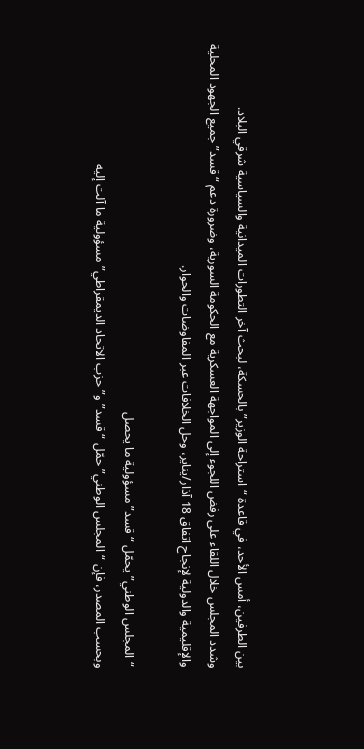بين الطرفين، أمس الأحد، في قاعدة “استراحة الوزير” بالحسكة، لبحث آخر التطورات الميدانية والسياسية شرقي البلاد.
وشدد المجلس خلال اللقاء على رفض اللجوء إلى المواجهة العسكرية مع الحكومة السورية، وضرورة دعم “قسد” جميع الجهود المحلية والإقليمية والدولية لإنجاح اتفاق 18 آذار/يناير، وحل الخلافات عبر المفاوضات والحوار.

“المجلس الوطني” يحمّل “قسد” مسؤولية ما يحصل
وبحسب المصدر، فإن “المجلس الوطني” حمّل “قسد” و”حزب الاتحاد الديمقراطي” مسؤولية ما آلت إليه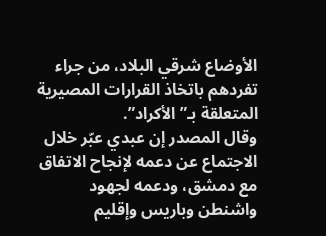الأوضاع شرقي البلاد، من جراء تفردهم باتخاذ القرارات المصيرية المتعلقة بـ”الأكراد”.
وقال المصدر إن عبدي عبّر خلال الاجتماع عن دعمه لإنجاح الاتفاق مع دمشق، ودعمه لجهود واشنطن وباريس وإقليم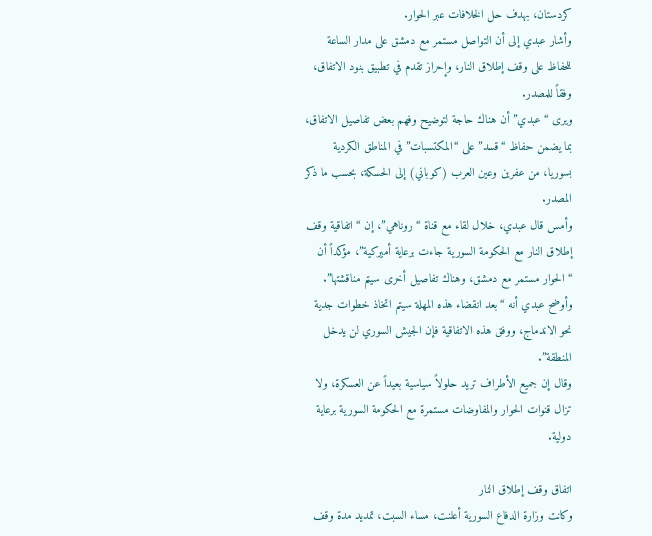كردستان، بهدف حل الخلافات عبر الحوار.
وأشار عبدي إلى أن التواصل مستمر مع دمشق على مدار الساعة للحفاظ على وقف إطلاق النار، وإحراز تقدم في تطبيق بنود الاتفاق، وفقاً للمصدر.
ويرى “عبدي” أن هناك حاجة لتوضيح وفهم بعض تفاصيل الاتفاق، بما يضمن حفاظ “قسد” على “المكتسبات” في المناطق الكردية بسوريا، من عفرين وعين العرب (كوباني) إلى الحسكة، بحسب ما ذكر المصدر.
وأمس قال عبدي، خلال لقاء مع قناة “روناهي”، إن “اتفاقية وقف إطلاق النار مع الحكومة السورية جاءت برعاية أميركية”، مؤكداً أن “الحوار مستمر مع دمشق، وهناك تفاصيل أخرى سيتم مناقشتها”.
وأوضح عبدي أنه “بعد انقضاء هذه المهلة سيتم اتخاذ خطوات جدية نحو الاندماج، ووفق هذه الاتفاقية فإن الجيش السوري لن يدخل المنطقة”.
وقال إن جميع الأطراف تريد حلولاً سياسية بعيداً عن العسكرة، ولا تزال قنوات الحوار والمفاوضات مستمرة مع الحكومة السورية برعاية دولية.

اتفاق وقف إطلاق النار
وكانت وزارة الدفاع السورية أعلنت، مساء السبت، تمديد مدة وقف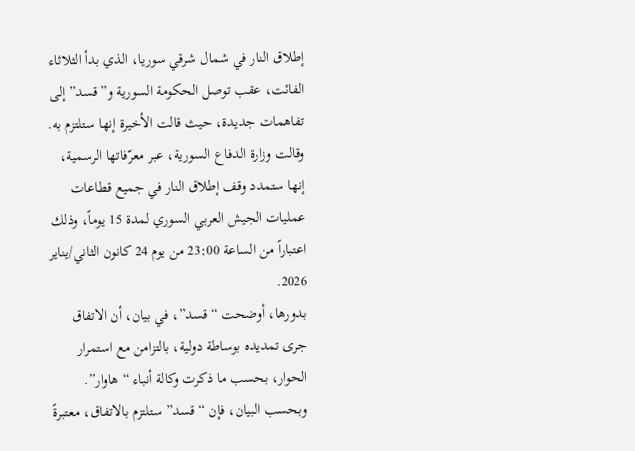إطلاق النار في شمال شرقي سوريا، الذي بدأ الثلاثاء الفائت، عقب توصل الحكومة السورية و”قسد” إلى تفاهمات جديدة، حيث قالت الأخيرة إنها ستلتزم به.
وقالت وزارة الدفاع السورية، عبر معرّفاتها الرسمية، إنها ستمدد وقف إطلاق النار في جميع قطاعات عمليات الجيش العربي السوري لمدة 15 يوماً، وذلك اعتباراً من الساعة 23:00 من يوم 24 كانون الثاني/يناير 2026.
بدورها، أوضحت “قسد”، في بيان، أن الاتفاق جرى تمديده بوساطة دولية، بالتزامن مع استمرار الحوار، بحسب ما ذكرت وكالة أنباء “هاوار”.
وبحسب البيان، فإن “قسد” ستلتزم بالاتفاق، معتبرةً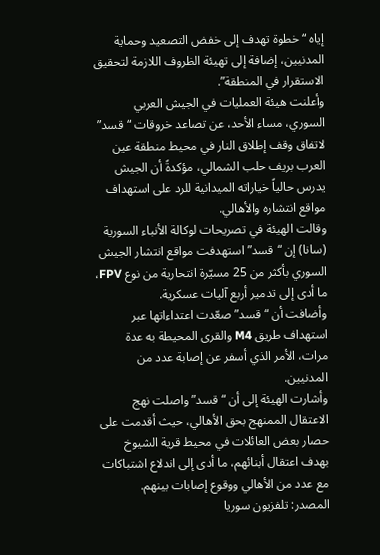إياه “خطوة تهدف إلى خفض التصعيد وحماية المدنيين، إضافة إلى تهيئة الظروف اللازمة لتحقيق الاستقرار في المنطقة”.
وأعلنت هيئة العمليات في الجيش العربي السوري، مساء الأحد، عن تصاعد خروقات “قسد” لاتفاق وقف إطلاق النار في محيط منطقة عين العرب بريف حلب الشمالي، مؤكدةً أن الجيش يدرس حالياً خياراته الميدانية للرد على استهداف مواقع انتشاره والأهالي.
وقالت الهيئة في تصريحات لوكالة الأنباء السورية (سانا) إن “قسد” استهدفت مواقع انتشار الجيش السوري بأكثر من 25 مسيّرة انتحارية من نوع FPV، ما أدى إلى تدمير أربع آليات عسكرية.
وأضافت أن “قسد” صعّدت اعتداءاتها عبر استهداف طريق M4 والقرى المحيطة به عدة مرات، الأمر الذي أسفر عن إصابة عدد من المدنيين.
وأشارت الهيئة إلى أن “قسد” واصلت نهج الاعتقال الممنهج بحق الأهالي، حيث أقدمت على حصار بعض العائلات في محيط قرية الشيوخ بهدف اعتقال أبنائهم، ما أدى إلى اندلاع اشتباكات مع عدد من الأهالي ووقوع إصابات بينهم.
المصدر: تلفزيون سوريا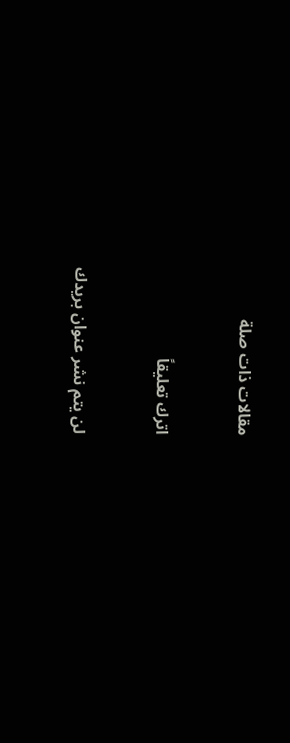مقالات ذات صلة

اترك تعليقاً

لن يتم نشر عنوان بريدك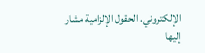الإلكتروني. الحقول الإلزامية مشار إليها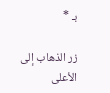بـ *

زر الذهاب إلى الأعلى